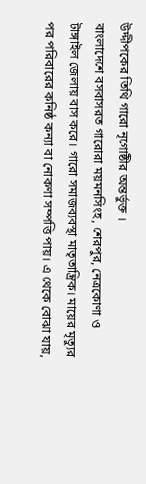উদ্দীপকের তিথি গারো নৃগোষ্ঠীর অন্তর্ভুক্ত ।
বাংলাদেশে বসবাসরত গারোরা ময়মনসিংহ, শেরপুর, নেত্রকোণা ও টাঙ্গাইল জেলায় বাস করে। গারো সমাজব্যবস্থা মাতৃতান্ত্রিক। মায়ের মৃত্যুর পর পরিবারের কনিষ্ঠ কন্যা বা নোকণা সম্পত্তি পায়। এ থেকে বোঝা যায়,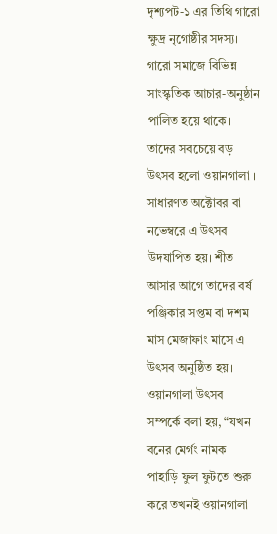দৃশ্যপট-১ এর তিথি গারো ক্ষুদ্র নৃগোষ্ঠীর সদস্য।
গারো সমাজে বিভিন্ন সাংস্কৃতিক আচার-অনুষ্ঠান পালিত হয়ে থাকে। তাদের সবচেয়ে বড় উৎসব হলো ওয়ানগালা । সাধারণত অক্টোবর বা নভেম্বরে এ উৎসব উদযাপিত হয়। শীত আসার আগে তাদের বর্ষ পঞ্জিকার সপ্তম বা দশম মাস মেজাফাং মাসে এ উৎসব অনুষ্ঠিত হয়। ওয়ানগালা উৎসব সম্পর্কে বলা হয়, “যখন বনের মের্গং নামক পাহাড়ি ফুল ফুটতে শুরু করে তখনই ওয়ানগালা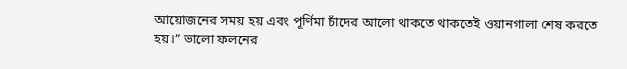আয়োজনের সময় হয় এবং পূর্ণিমা চাঁদের আলো থাকতে থাকতেই ওয়ানগালা শেষ করতে হয়।” ভালো ফলনের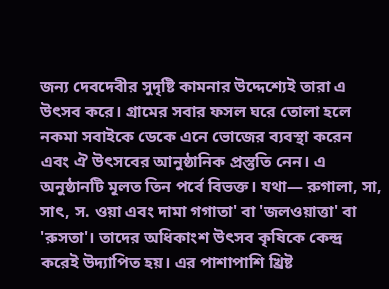জন্য দেবদেবীর সুদৃষ্টি কামনার উদ্দেশ্যেই তারা এ উৎসব করে। গ্রামের সবার ফসল ঘরে তোলা হলে নকমা সবাইকে ডেকে এনে ভোজের ব্যবস্থা করেন এবং ঐ উৎসবের আনুষ্ঠানিক প্রস্তুতি নেন। এ অনুষ্ঠানটি মূলত তিন পর্বে বিভক্ত। যথা— রুগালা, সা, সাৎ, স. ওয়া এবং দামা গগাতা' বা 'জলওয়াত্তা' বা 'রুসতা'। তাদের অধিকাংশ উৎসব কৃষিকে কেন্দ্র করেই উদ্যাপিত হয়। এর পাশাপাশি খ্রিষ্ট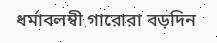ধর্মাবলম্বী গারোরা বড়দিন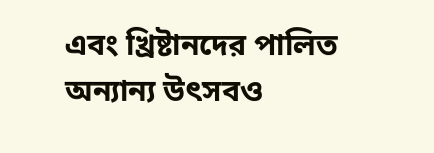এবং খ্রিষ্টানদের পালিত অন্যান্য উৎসবও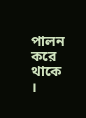পালন করে থাকে ।